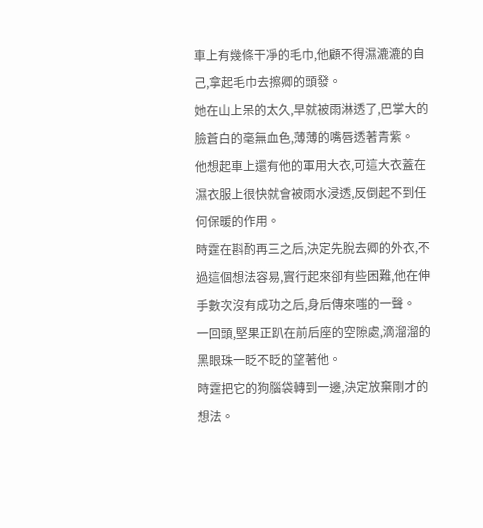車上有幾條干凈的毛巾,他顧不得濕漉漉的自己,拿起毛巾去擦卿的頭發。
她在山上呆的太久,早就被雨淋透了,巴掌大的臉蒼白的毫無血色,薄薄的嘴唇透著青紫。
他想起車上還有他的軍用大衣,可這大衣蓋在濕衣服上很快就會被雨水浸透,反倒起不到任何保暖的作用。
時霆在斟酌再三之后,決定先脫去卿的外衣,不過這個想法容易,實行起來卻有些困難,他在伸手數次沒有成功之后,身后傳來嗤的一聲。
一回頭,堅果正趴在前后座的空隙處,滴溜溜的黑眼珠一眨不眨的望著他。
時霆把它的狗腦袋轉到一邊,決定放棄剛才的想法。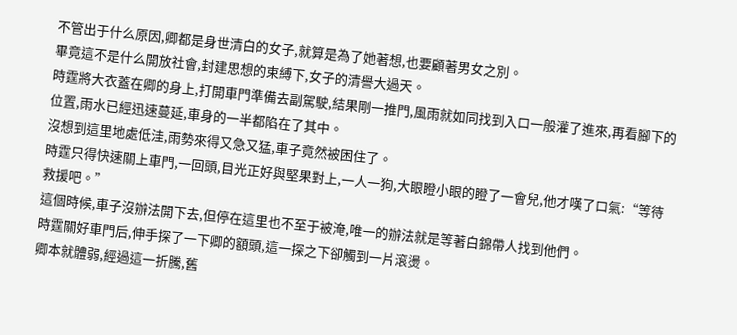不管出于什么原因,卿都是身世清白的女子,就算是為了她著想,也要顧著男女之別。
畢竟這不是什么開放社會,封建思想的束縛下,女子的清譽大過天。
時霆將大衣蓋在卿的身上,打開車門準備去副駕駛,結果剛一推門,風雨就如同找到入口一般灌了進來,再看腳下的位置,雨水已經迅速蔓延,車身的一半都陷在了其中。
沒想到這里地處低洼,雨勢來得又急又猛,車子竟然被困住了。
時霆只得快速關上車門,一回頭,目光正好與堅果對上,一人一狗,大眼瞪小眼的瞪了一會兒,他才嘆了口氣:“等待救援吧。”
這個時候,車子沒辦法開下去,但停在這里也不至于被淹,唯一的辦法就是等著白錦帶人找到他們。
時霆關好車門后,伸手探了一下卿的額頭,這一探之下卻觸到一片滾燙。
卿本就體弱,經過這一折騰,舊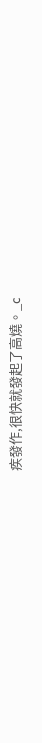疾發作,很快就發起了高燒。_c